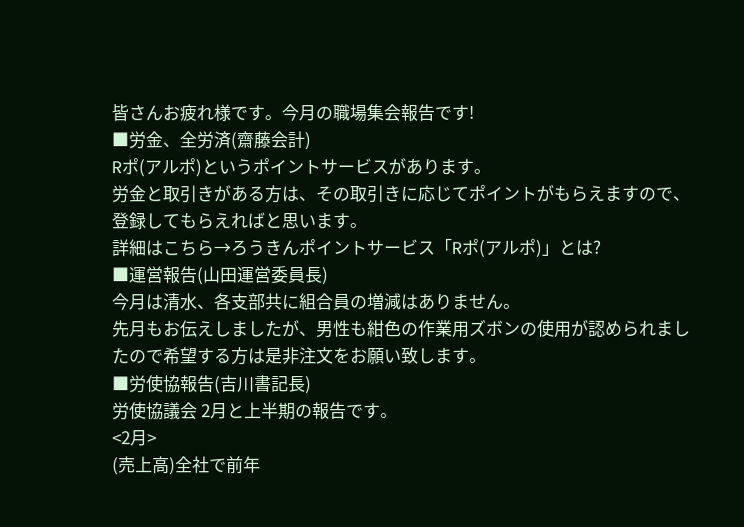皆さんお疲れ様です。今月の職場集会報告です!
■労金、全労済(齋藤会計)
Rポ(アルポ)というポイントサービスがあります。
労金と取引きがある方は、その取引きに応じてポイントがもらえますので、登録してもらえればと思います。
詳細はこちら→ろうきんポイントサービス「Rポ(アルポ)」とは?
■運営報告(山田運営委員長)
今月は清水、各支部共に組合員の増減はありません。
先月もお伝えしましたが、男性も紺色の作業用ズボンの使用が認められましたので希望する方は是非注文をお願い致します。
■労使協報告(吉川書記長)
労使協議会 2月と上半期の報告です。
<2月>
(売上高)全社で前年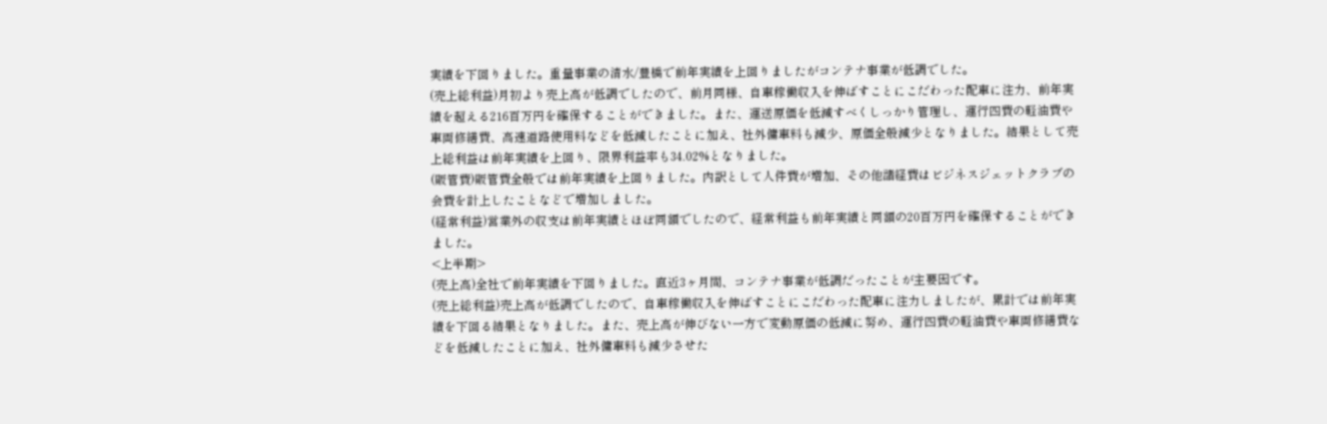実績を下回りました。重量事業の清水/豊橋で前年実績を上回りましたがコンテナ事業が低調でした。
(売上総利益)月初より売上高が低調でしたので、前月同様、自車稼働収入を伸ばすことにこだわった配車に注力、前年実績を超える216百万円を確保することができました。また、運送原価を低減すべくしっかり管理し、運行四費の軽油費や車両修繕費、高速道路使用料などを低減したことに加え、社外傭車料も減少、原価全般減少となりました。結果として売上総利益は前年実績を上回り、限界利益率も34.02%となりました。
(販管費)販管費全般では前年実績を上回りました。内訳として人件費が増加、その他諸経費はビジネスジェットクラブの会費を計上したことなどで増加しました。
(経常利益)営業外の収支は前年実績とほぼ同額でしたので、経常利益も前年実績と同額の20百万円を確保することができました。
<上半期>
(売上高)全社で前年実績を下回りました。直近3ヶ月間、コンテナ事業が低調だったことが主要因です。
(売上総利益)売上高が低調でしたので、自車稼働収入を伸ばすことにこだわった配車に注力しましたが、累計では前年実績を下回る結果となりました。また、売上高が伸びない一方で変動原価の低減に努め、運行四費の軽油費や車両修繕費などを低減したことに加え、社外傭車料も減少させた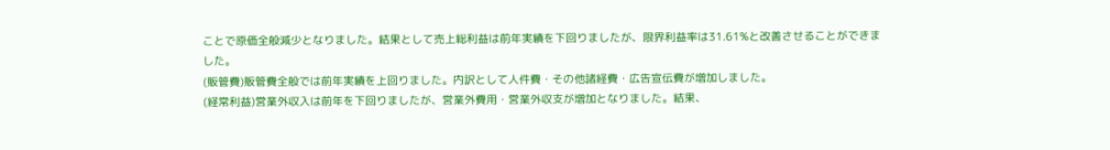ことで原価全般減少となりました。結果として売上総利益は前年実績を下回りましたが、限界利益率は31.61%と改善させることができました。
(販管費)販管費全般では前年実績を上回りました。内訳として人件費・その他諸経費・広告宣伝費が増加しました。
(経常利益)営業外収入は前年を下回りましたが、営業外費用・営業外収支が増加となりました。結果、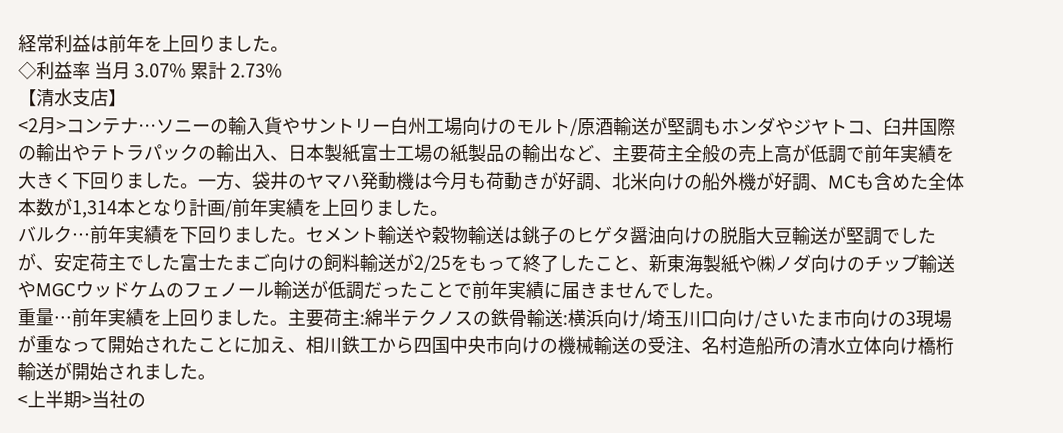経常利益は前年を上回りました。
◇利益率 当月 3.07% 累計 2.73%
【清水支店】
<2月>コンテナ…ソニーの輸入貨やサントリー白州工場向けのモルト/原酒輸送が堅調もホンダやジヤトコ、臼井国際の輸出やテトラパックの輸出入、日本製紙富士工場の紙製品の輸出など、主要荷主全般の売上高が低調で前年実績を大きく下回りました。一方、袋井のヤマハ発動機は今月も荷動きが好調、北米向けの船外機が好調、MCも含めた全体本数が1,314本となり計画/前年実績を上回りました。
バルク…前年実績を下回りました。セメント輸送や穀物輸送は銚子のヒゲタ醤油向けの脱脂大豆輸送が堅調でしたが、安定荷主でした富士たまご向けの飼料輸送が2/25をもって終了したこと、新東海製紙や㈱ノダ向けのチップ輸送やMGCウッドケムのフェノール輸送が低調だったことで前年実績に届きませんでした。
重量…前年実績を上回りました。主要荷主:綿半テクノスの鉄骨輸送:横浜向け/埼玉川口向け/さいたま市向けの3現場が重なって開始されたことに加え、相川鉄工から四国中央市向けの機械輸送の受注、名村造船所の清水立体向け橋桁輸送が開始されました。
<上半期>当社の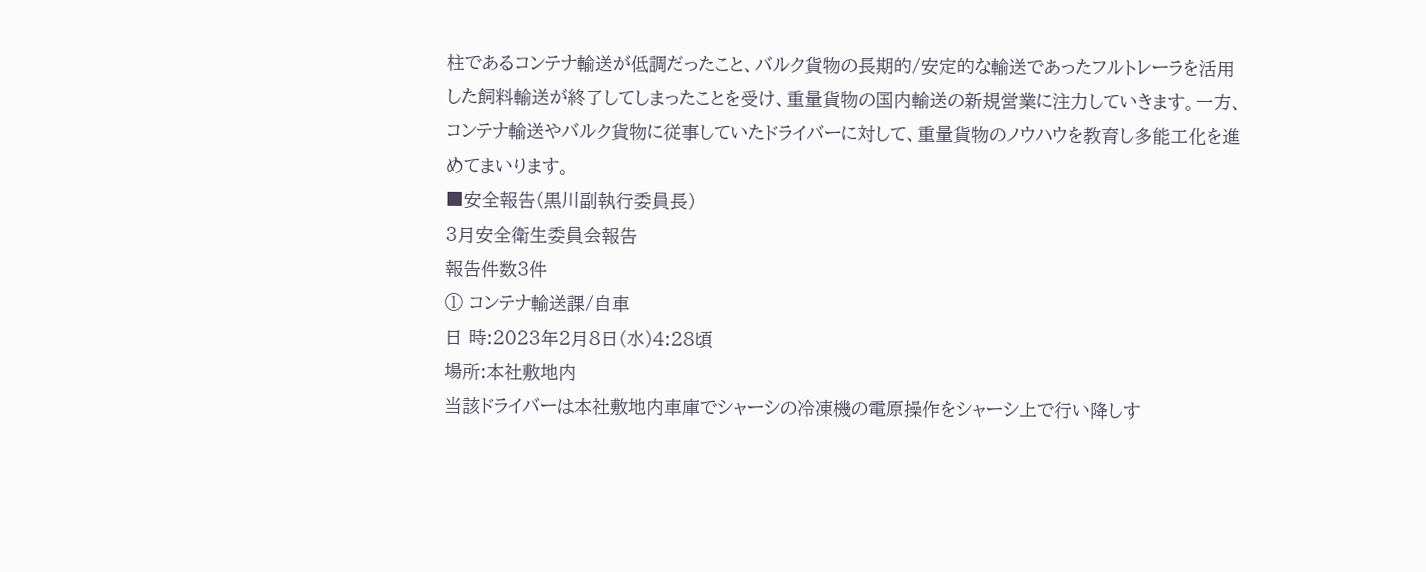柱であるコンテナ輸送が低調だったこと、バルク貨物の長期的/安定的な輸送であったフルトレーラを活用した飼料輸送が終了してしまったことを受け、重量貨物の国内輸送の新規営業に注力していきます。一方、コンテナ輸送やバルク貨物に従事していたドライバーに対して、重量貨物のノウハウを教育し多能工化を進めてまいります。
■安全報告(黒川副執行委員長)
3月安全衛生委員会報告
報告件数3件
① コンテナ輸送課/自車
日 時:2023年2月8日(水)4:28頃
場所:本社敷地内
当該ドライバーは本社敷地内車庫でシャーシの冷凍機の電原操作をシャーシ上で行い降しす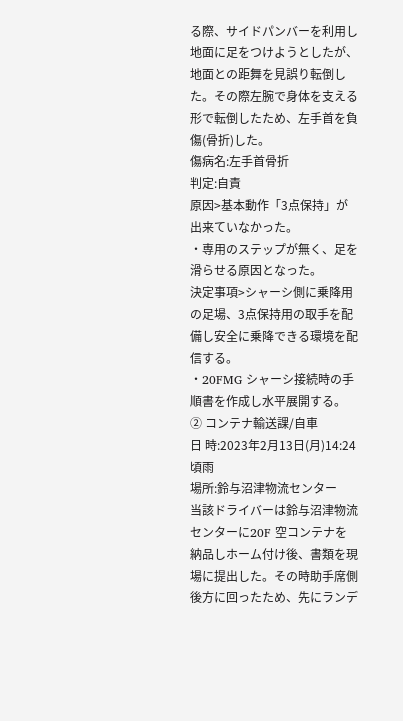る際、サイドパンバーを利用し地面に足をつけようとしたが、地面との距舞を見誤り転倒した。その際左腕で身体を支える形で転倒したため、左手首を負傷(骨折)した。
傷病名:左手首骨折
判定:自責
原因>基本動作「3点保持」が出来ていなかった。
・専用のステップが無く、足を滑らせる原因となった。
決定事項>シャーシ側に乗降用の足場、3点保持用の取手を配備し安全に乗降できる環境を配信する。
・20FMG シャーシ接続時の手順書を作成し水平展開する。
② コンテナ輸送課/自車
日 時:2023年2月13日(月)14:24頃雨
場所:鈴与沼津物流センター
当該ドライバーは鈴与沼津物流センターに20F 空コンテナを納品しホーム付け後、書類を現場に提出した。その時助手席側後方に回ったため、先にランデ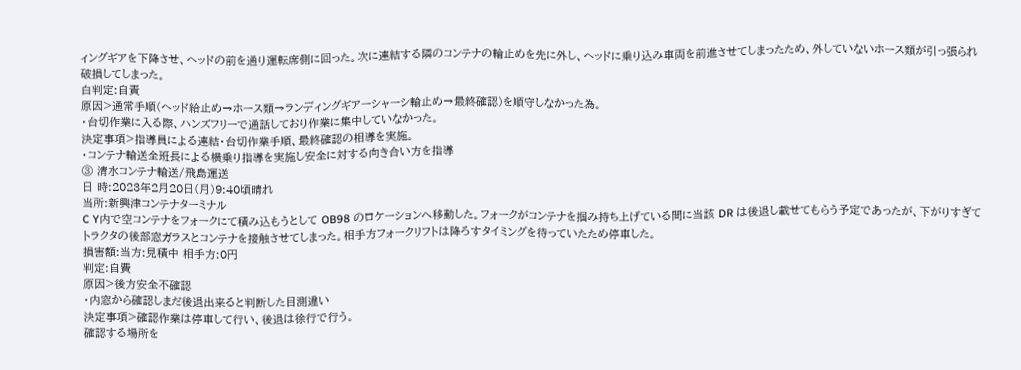ィングギアを下降させ、ヘッドの前を通り運転席側に回った。次に連結する隣のコンテナの輪止めを先に外し、ヘッドに乗り込み車両を前進させてしまったため、外していないホース類が引っ張られ破損してしまった。
白判定:自責
原因>通常手順(ヘッド給止め→ホース類→ランディングギアーシャーシ輸止め→最終確認)を順守しなかった為。
・台切作業に入る際、ハンズフリーで通話しており作業に集中していなかった。
決定事項>指導員による連結・台切作業手順、最終確認の相導を実施。
・コンテナ輸送全班長による横乗り指導を実施し安全に対する向き合い方を指導
③ 清水コンテナ輸送/飛島運送
日 時:2023年2月20日(月)9:40頃晴れ
当所:新興津コンテナターミナル
C Y内で空コンテナをフォークにて積み込もうとして OB98 のロケーションへ移動した。フォークがコンテナを掴み持ち上げている間に当該 DR は後退し載せてもらう予定であったが、下がりすぎてトラクタの後部窓ガラスとコンテナを接触させてしまった。相手方フォークリフトは降ろすタイミングを待っていたため停車した。
損害額:当方:見積中 相手方:0円
判定:自費
原因>後方安全不確認
・内窓から確認しまだ後退出来ると判断した目測違い
決定事項>確認作業は停車して行い、後退は徐行で行う。
確認する場所を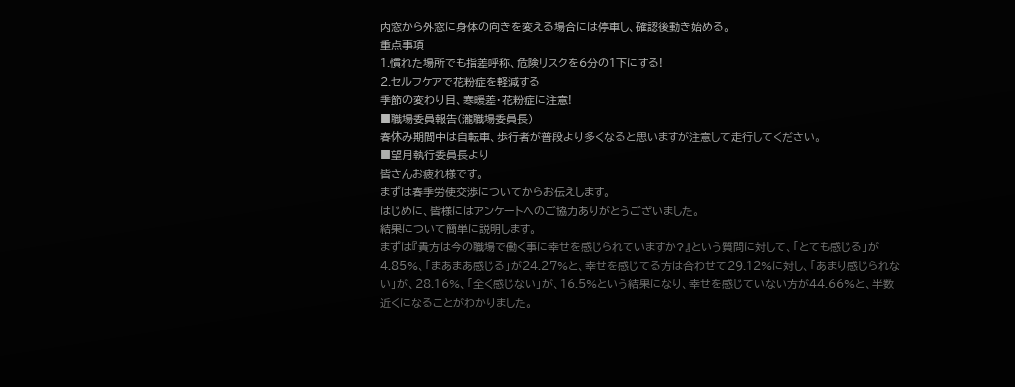内窓から外窓に身体の向きを変える場合には停車し、確認後動き始める。
重点事項
1.慣れた場所でも指差呼称、危険リスクを6分の1下にする!
2.セルフケアで花粉症を軽減する
季節の変わり目、寒暖差・花粉症に注意!
■職場委員報告(瀧職場委員長)
春休み期間中は自転車、歩行者が普段より多くなると思いますが注意して走行してください。
■望月執行委員長より
皆さんお疲れ様です。
まずは春季労使交渉についてからお伝えします。
はじめに、皆様にはアンケートへのご協力ありがとうございました。
結果について簡単に説明します。
まずは『貴方は今の職場で働く事に幸せを感じられていますか?』という質問に対して、「とても感じる」が4.85%、「まあまあ感じる」が24.27%と、幸せを感じてる方は合わせて29.12%に対し、「あまり感じられない」が、28.16%、「全く感じない」が、16.5%という結果になり、幸せを感じていない方が44.66%と、半数近くになることがわかりました。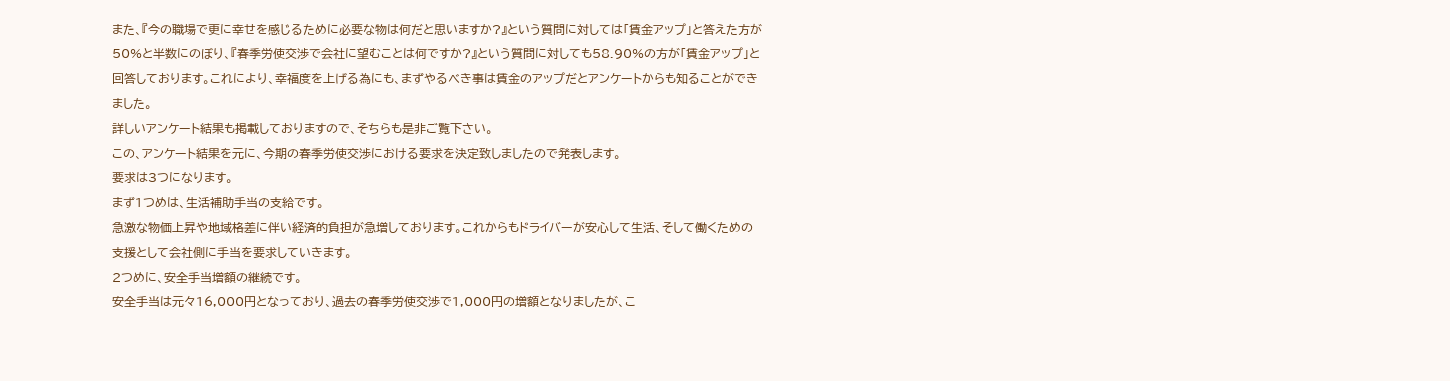また、『今の職場で更に幸せを感じるために必要な物は何だと思いますか?』という質問に対しては「賃金アップ」と答えた方が50%と半数にのぼり、『春季労使交渉で会社に望むことは何ですか?』という質問に対しても58.90%の方が「賃金アップ」と回答しております。これにより、幸福度を上げる為にも、まずやるべき事は賃金のアップだとアンケートからも知ることができました。
詳しいアンケート結果も掲載しておりますので、そちらも是非ご覧下さい。
この、アンケート結果を元に、今期の春季労使交渉における要求を決定致しましたので発表します。
要求は3つになります。
まず1つめは、生活補助手当の支給です。
急激な物価上昇や地域格差に伴い経済的負担が急増しております。これからもドライバーが安心して生活、そして働くための支援として会社側に手当を要求していきます。
2つめに、安全手当増額の継続です。
安全手当は元々16,000円となっており、過去の春季労使交渉で1,000円の増額となりましたが、こ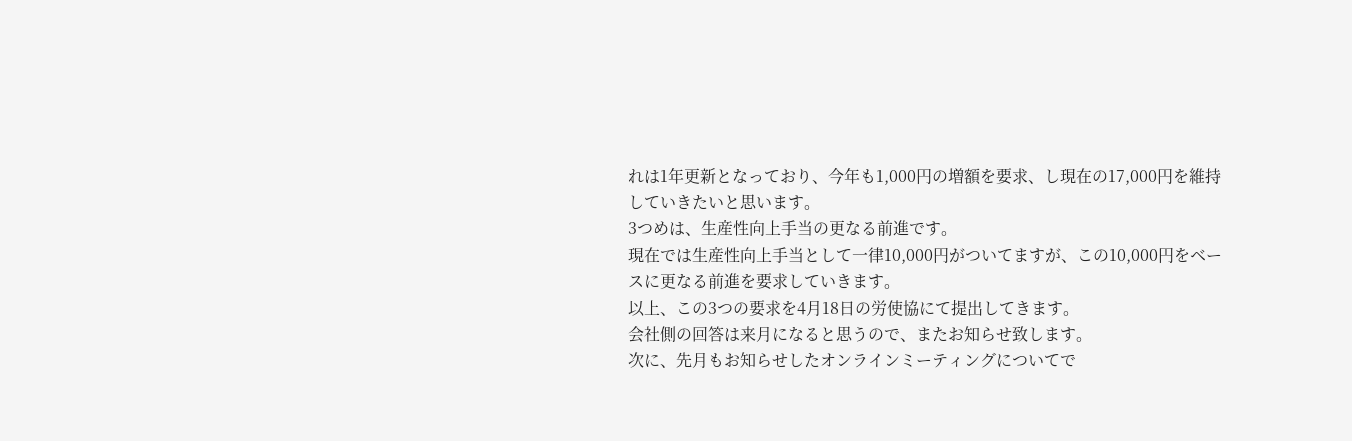れは1年更新となっており、今年も1,000円の増額を要求、し現在の17,000円を維持していきたいと思います。
3つめは、生産性向上手当の更なる前進です。
現在では生産性向上手当として一律10,000円がついてますが、この10,000円をベースに更なる前進を要求していきます。
以上、この3つの要求を4月18日の労使協にて提出してきます。
会社側の回答は来月になると思うので、またお知らせ致します。
次に、先月もお知らせしたオンラインミーティングについてで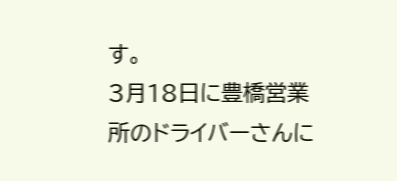す。
3月18日に豊橋営業所のドライバーさんに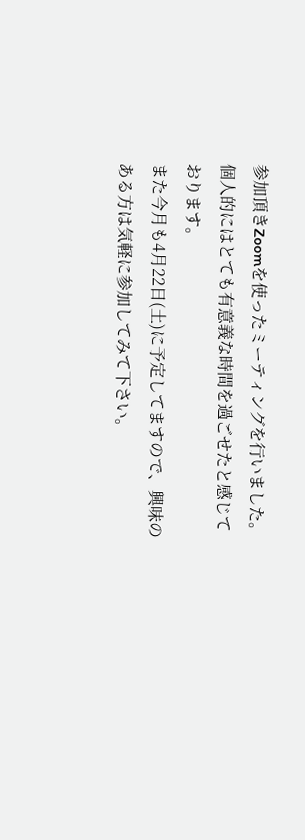参加頂きZoomを使ったミーティングを行いました。
個人的にはとても有意義な時間を過ごせたと感じております。
また今月も4月22日(土)に予定してますので、興味のある方は気軽に参加してみて下さい。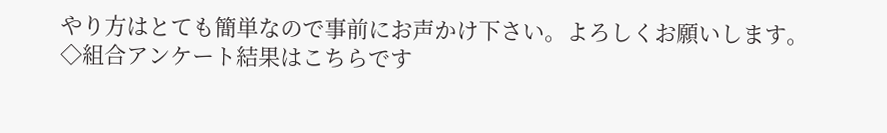やり方はとても簡単なので事前にお声かけ下さい。よろしくお願いします。
◇組合アンケート結果はこちらです